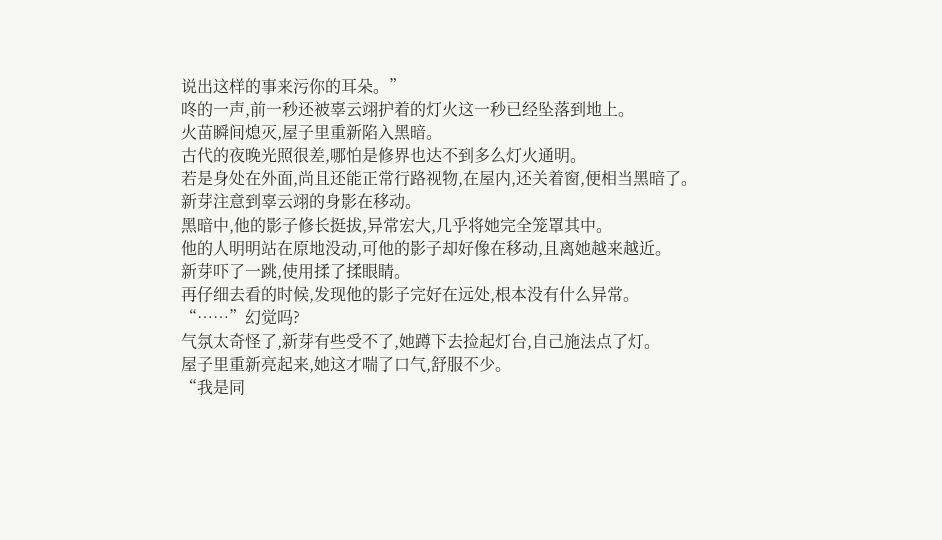说出这样的事来污你的耳朵。”
咚的一声,前一秒还被辜云翊护着的灯火这一秒已经坠落到地上。
火苗瞬间熄灭,屋子里重新陷入黑暗。
古代的夜晚光照很差,哪怕是修界也达不到多么灯火通明。
若是身处在外面,尚且还能正常行路视物,在屋内,还关着窗,便相当黑暗了。
新芽注意到辜云翊的身影在移动。
黑暗中,他的影子修长挺拔,异常宏大,几乎将她完全笼罩其中。
他的人明明站在原地没动,可他的影子却好像在移动,且离她越来越近。
新芽吓了一跳,使用揉了揉眼睛。
再仔细去看的时候,发现他的影子完好在远处,根本没有什么异常。
“……”幻觉吗?
气氛太奇怪了,新芽有些受不了,她蹲下去捡起灯台,自己施法点了灯。
屋子里重新亮起来,她这才喘了口气,舒服不少。
“我是同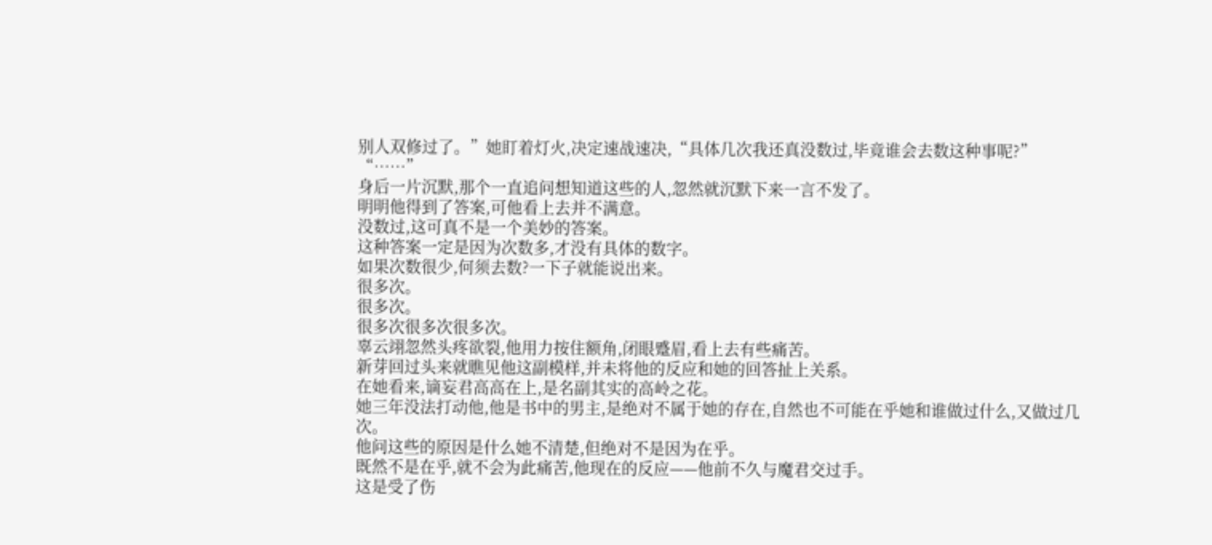别人双修过了。”她盯着灯火,决定速战速决,“具体几次我还真没数过,毕竟谁会去数这种事呢?”
“……”
身后一片沉默,那个一直追问想知道这些的人,忽然就沉默下来一言不发了。
明明他得到了答案,可他看上去并不满意。
没数过,这可真不是一个美妙的答案。
这种答案一定是因为次数多,才没有具体的数字。
如果次数很少,何须去数?一下子就能说出来。
很多次。
很多次。
很多次很多次很多次。
辜云翊忽然头疼欲裂,他用力按住额角,闭眼蹙眉,看上去有些痛苦。
新芽回过头来就瞧见他这副模样,并未将他的反应和她的回答扯上关系。
在她看来,谪妄君高高在上,是名副其实的高岭之花。
她三年没法打动他,他是书中的男主,是绝对不属于她的存在,自然也不可能在乎她和谁做过什么,又做过几次。
他问这些的原因是什么她不清楚,但绝对不是因为在乎。
既然不是在乎,就不会为此痛苦,他现在的反应——他前不久与魔君交过手。
这是受了伤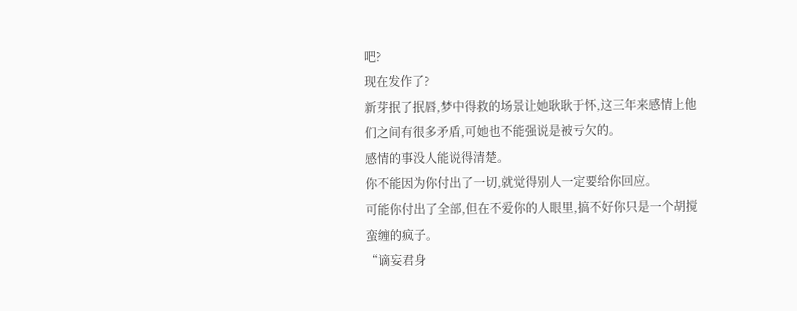吧?
现在发作了?
新芽抿了抿唇,梦中得救的场景让她耿耿于怀,这三年来感情上他们之间有很多矛盾,可她也不能强说是被亏欠的。
感情的事没人能说得清楚。
你不能因为你付出了一切,就觉得别人一定要给你回应。
可能你付出了全部,但在不爱你的人眼里,搞不好你只是一个胡搅蛮缠的疯子。
“谪妄君身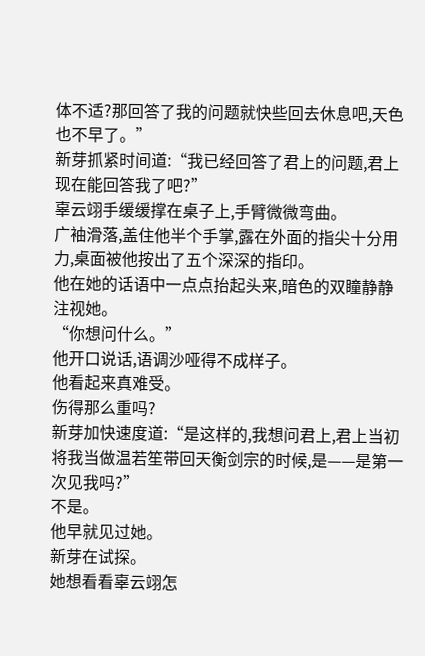体不适?那回答了我的问题就快些回去休息吧,天色也不早了。”
新芽抓紧时间道:“我已经回答了君上的问题,君上现在能回答我了吧?”
辜云翊手缓缓撑在桌子上,手臂微微弯曲。
广袖滑落,盖住他半个手掌,露在外面的指尖十分用力,桌面被他按出了五个深深的指印。
他在她的话语中一点点抬起头来,暗色的双瞳静静注视她。
“你想问什么。”
他开口说话,语调沙哑得不成样子。
他看起来真难受。
伤得那么重吗?
新芽加快速度道:“是这样的,我想问君上,君上当初将我当做温若笙带回天衡剑宗的时候,是——是第一次见我吗?”
不是。
他早就见过她。
新芽在试探。
她想看看辜云翊怎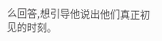么回答,想引导他说出他们真正初见的时刻。